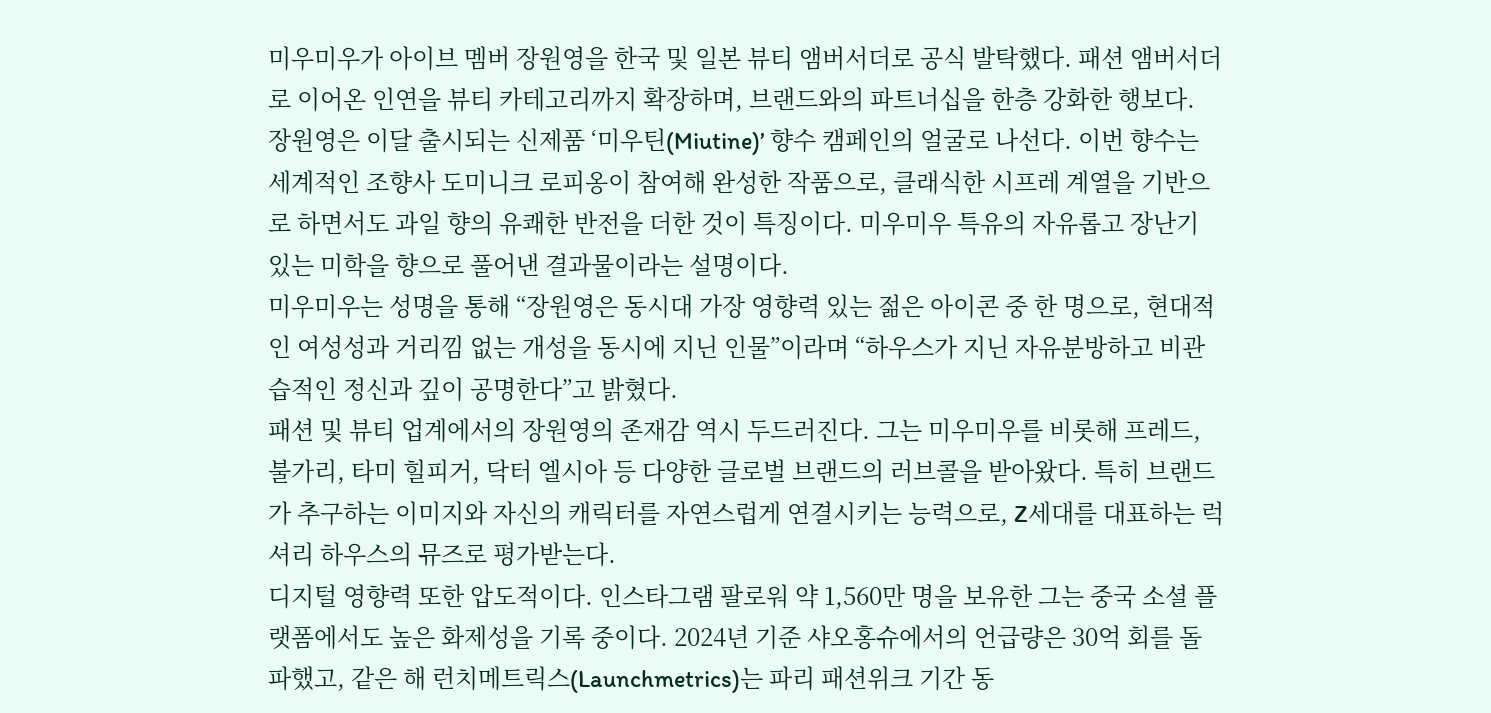미우미우가 아이브 멤버 장원영을 한국 및 일본 뷰티 앰버서더로 공식 발탁했다. 패션 앰버서더로 이어온 인연을 뷰티 카테고리까지 확장하며, 브랜드와의 파트너십을 한층 강화한 행보다.
장원영은 이달 출시되는 신제품 ‘미우틴(Miutine)’ 향수 캠페인의 얼굴로 나선다. 이번 향수는 세계적인 조향사 도미니크 로피옹이 참여해 완성한 작품으로, 클래식한 시프레 계열을 기반으로 하면서도 과일 향의 유쾌한 반전을 더한 것이 특징이다. 미우미우 특유의 자유롭고 장난기 있는 미학을 향으로 풀어낸 결과물이라는 설명이다.
미우미우는 성명을 통해 “장원영은 동시대 가장 영향력 있는 젊은 아이콘 중 한 명으로, 현대적인 여성성과 거리낌 없는 개성을 동시에 지닌 인물”이라며 “하우스가 지닌 자유분방하고 비관습적인 정신과 깊이 공명한다”고 밝혔다.
패션 및 뷰티 업계에서의 장원영의 존재감 역시 두드러진다. 그는 미우미우를 비롯해 프레드, 불가리, 타미 힐피거, 닥터 엘시아 등 다양한 글로벌 브랜드의 러브콜을 받아왔다. 특히 브랜드가 추구하는 이미지와 자신의 캐릭터를 자연스럽게 연결시키는 능력으로, Z세대를 대표하는 럭셔리 하우스의 뮤즈로 평가받는다.
디지털 영향력 또한 압도적이다. 인스타그램 팔로워 약 1,560만 명을 보유한 그는 중국 소셜 플랫폼에서도 높은 화제성을 기록 중이다. 2024년 기준 샤오홍슈에서의 언급량은 30억 회를 돌파했고, 같은 해 런치메트릭스(Launchmetrics)는 파리 패션위크 기간 동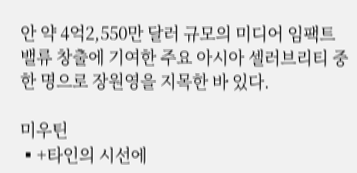안 약 4억2,550만 달러 규모의 미디어 임팩트 밸류 창출에 기여한 주요 아시아 셀러브리티 중 한 명으로 장원영을 지목한 바 있다.

미우틴
▪+타인의 시선에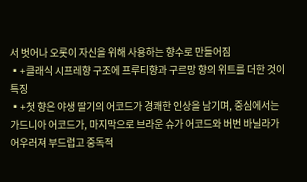서 벗어나 오롯이 자신을 위해 사용하는 향수로 만들어짐
▪+클래식 시프레향 구조에 프루티향과 구르망 향의 위트를 더한 것이 특징
▪+첫 향은 야생 딸기의 어코드가 경쾌한 인상을 남기며, 중심에서는 가드니아 어코드가, 마지막으로 브라운 슈가 어코드와 버번 바닐라가 어우러져 부드럽고 중독적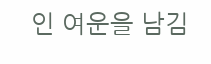인 여운을 남김